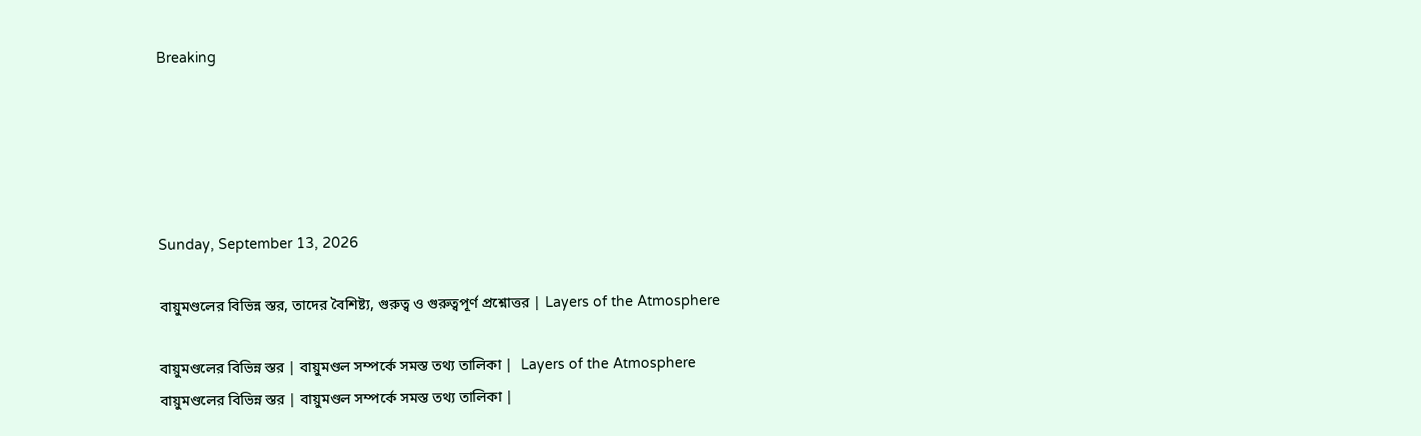Breaking





Sunday, September 13, 2026

বায়ুমণ্ডলের বিভিন্ন স্তর, তাদের বৈশিষ্ট্য, গুরুত্ব ও গুরুত্বপূর্ণ প্রশ্নোত্তর | Layers of the Atmosphere

বায়ুমণ্ডলের বিভিন্ন স্তর | বায়ুমণ্ডল সম্পর্কে সমস্ত তথ্য তালিকা |  Layers of the Atmosphere
বায়ুমণ্ডলের বিভিন্ন স্তর | বায়ুমণ্ডল সম্পর্কে সমস্ত তথ্য তালিকা |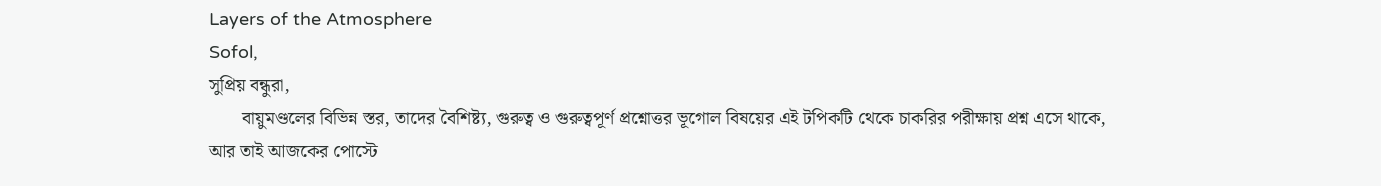Layers of the Atmosphere
Sofol,
সুপ্রিয় বন্ধুরা,
       বায়ুমণ্ডলের বিভিন্ন স্তর, তাদের বৈশিষ্ট্য, গুরুত্ব ও গুরুত্বপূর্ণ প্রশ্নোত্তর ভূগোল বিষয়ের এই টপিকটি থেকে চাকরির পরীক্ষায় প্রশ্ন এসে থাকে, আর তাই আজকের পোস্টে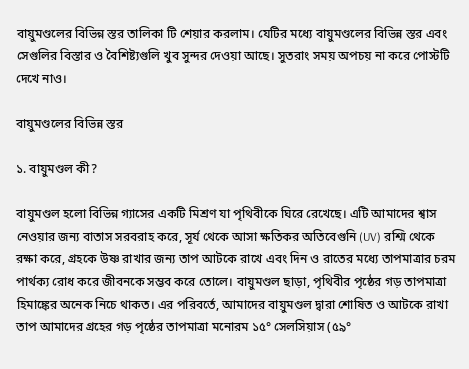বায়ুমণ্ডলের বিভিন্ন স্তর তালিকা টি শেয়ার করলাম। যেটির মধ্যে বায়ুমণ্ডলের বিভিন্ন স্তর এবং সেগুলির বিস্তার ও বৈশিষ্ট্যগুলি খুব সুন্দর দেওয়া আছে। সুতরাং সময় অপচয় না করে পোস্টটি দেখে নাও।

বায়ুমণ্ডলের বিভিন্ন স্তর

১. বায়ুমণ্ডল কী?

বায়ুমণ্ডল হলো বিভিন্ন গ্যাসের একটি মিশ্রণ যা পৃথিবীকে ঘিরে রেখেছে। এটি আমাদের শ্বাস নেওয়ার জন্য বাতাস সরবরাহ করে, সূর্য থেকে আসা ক্ষতিকর অতিবেগুনি (UV) রশ্মি থেকে রক্ষা করে, গ্রহকে উষ্ণ রাখার জন্য তাপ আটকে রাখে এবং দিন ও রাতের মধ্যে তাপমাত্রার চরম পার্থক্য রোধ করে জীবনকে সম্ভব করে তোলে। বায়ুমণ্ডল ছাড়া, পৃথিবীর পৃষ্ঠের গড় তাপমাত্রা হিমাঙ্কের অনেক নিচে থাকত। এর পরিবর্তে, আমাদের বায়ুমণ্ডল দ্বারা শোষিত ও আটকে রাখা তাপ আমাদের গ্রহের গড় পৃষ্ঠের তাপমাত্রা মনোরম ১৫° সেলসিয়াস (৫৯°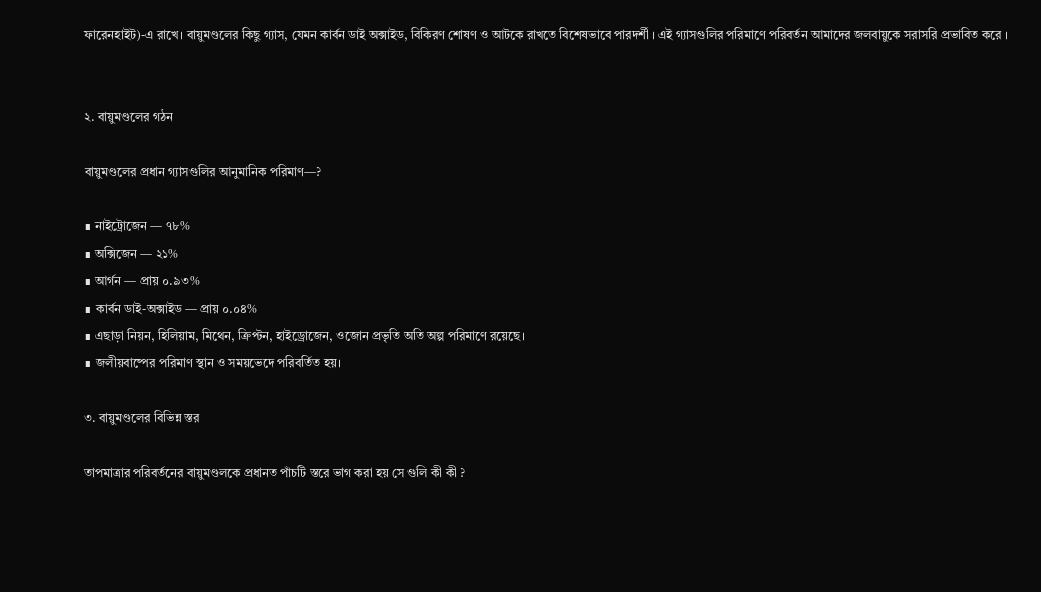ফারেনহাইট)-এ রাখে। বায়ুমণ্ডলের কিছু গ্যাস, যেমন কার্বন ডাই অক্সাইড, বিকিরণ শোষণ ও আটকে রাখতে বিশেষভাবে পারদর্শী । এই গ্যাসগুলির পরিমাণে পরিবর্তন আমাদের জলবায়ুকে সরাসরি প্রভাবিত করে ।


২. বায়ুমণ্ডলের গঠন

বায়ুমণ্ডলের প্রধান গ্যাসগুলির আনুমানিক পরিমাণ—?

∎ নাইট্রোজেন — ৭৮%
∎ অক্সিজেন — ২১%
∎ আর্গন — প্রায় ০.৯৩%
∎ কার্বন ডাই-অক্সাইড — প্রায় ০.০৪%
∎ এছাড়া নিয়ন, হিলিয়াম, মিথেন, ক্রিপ্টন, হাইড্রোজেন, ওজোন প্রভৃতি অতি অল্প পরিমাণে রয়েছে।
∎ জলীয়বাষ্পের পরিমাণ স্থান ও সময়ভেদে পরিবর্তিত হয়।

৩. বায়ুমণ্ডলের বিভিন্ন স্তর

তাপমাত্রার পরিবর্তনের বায়ুমণ্ডলকে প্রধানত পাঁচটি স্তরে ভাগ করা হয় সে গুলি কী কী ?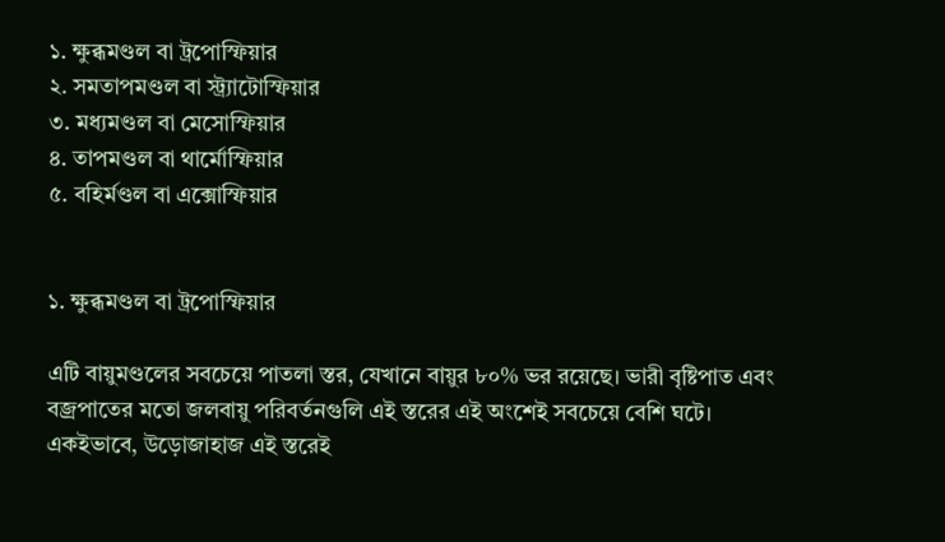১. ক্ষুব্ধমণ্ডল বা ট্রপোস্ফিয়ার
২. সমতাপমণ্ডল বা স্ট্র্যাটোস্ফিয়ার
৩. মধ্যমণ্ডল বা মেসোস্ফিয়ার
৪. তাপমণ্ডল বা থার্মোস্ফিয়ার
৫. বহির্মণ্ডল বা এক্সোস্ফিয়ার


১. ক্ষুব্ধমণ্ডল বা ট্রপোস্ফিয়ার

এটি বায়ুমণ্ডলের সবচেয়ে পাতলা স্তর, যেখানে বায়ুর ৮০% ভর রয়েছে। ভারী বৃষ্টিপাত এবং বজ্রপাতের মতো জলবায়ু পরিবর্তনগুলি এই স্তরের এই অংশেই সবচেয়ে বেশি ঘটে। একইভাবে, উড়োজাহাজ এই স্তরেই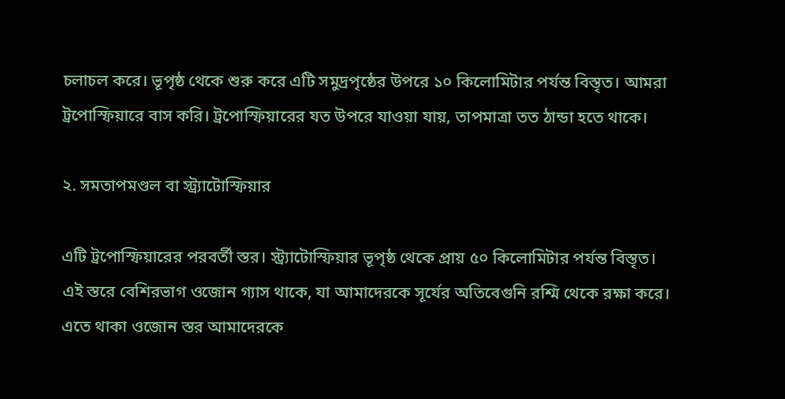চলাচল করে। ভূপৃষ্ঠ থেকে শুরু করে এটি সমুদ্রপৃষ্ঠের উপরে ১০ কিলোমিটার পর্যন্ত বিস্তৃত। আমরা ট্রপোস্ফিয়ারে বাস করি। ট্রপোস্ফিয়ারের যত উপরে যাওয়া যায়, তাপমাত্রা তত ঠান্ডা হতে থাকে।

২. সমতাপমণ্ডল বা স্ট্র্যাটোস্ফিয়ার

এটি ট্রপোস্ফিয়ারের পরবর্তী স্তর। স্ট্র্যাটোস্ফিয়ার ভূপৃষ্ঠ থেকে প্রায় ৫০ কিলোমিটার পর্যন্ত বিস্তৃত। এই স্তরে বেশিরভাগ ওজোন গ্যাস থাকে, যা আমাদেরকে সূর্যের অতিবেগুনি রশ্মি থেকে রক্ষা করে। এতে থাকা ওজোন স্তর আমাদেরকে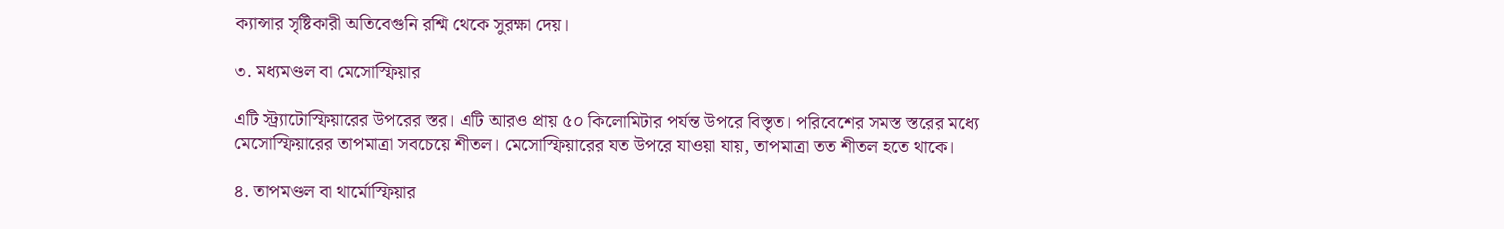ক্যান্সার সৃষ্টিকারী অতিবেগুনি রশ্মি থেকে সুরক্ষা দেয়।

৩. মধ্যমণ্ডল বা মেসোস্ফিয়ার

এটি স্ট্র্যাটোস্ফিয়ারের উপরের স্তর। এটি আরও প্রায় ৫০ কিলোমিটার পর্যন্ত উপরে বিস্তৃত। পরিবেশের সমস্ত স্তরের মধ্যে মেসোস্ফিয়ারের তাপমাত্রা সবচেয়ে শীতল। মেসোস্ফিয়ারের যত উপরে যাওয়া যায়, তাপমাত্রা তত শীতল হতে থাকে।

৪. তাপমণ্ডল বা থার্মোস্ফিয়ার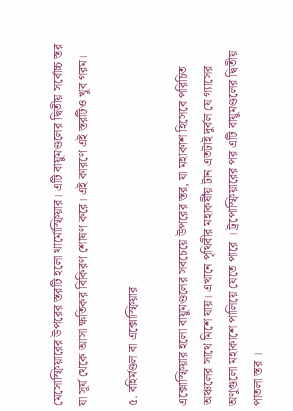মেসোস্ফিয়ারের উপরের স্তরটি হলো থার্মোস্ফিয়ার। এটি বায়ুমণ্ডলের দ্বিতীয় সর্বোচ্চ স্তর যা সূর্য থেকে আসা ক্ষতিকর বিকিরণ শোষণ করে। এই কারণে এই স্তরটিও খুব গরম।

৫. বহির্মণ্ডল বা এক্সোস্ফিয়ার

এক্সোস্ফিয়ার হলো বায়ুমণ্ডলের সবচেয়ে উপরের স্তর, যা মহাকাশ হিসেবে পরিচিত অঞ্চলের সাথে মিশে যায়। এখানে পৃথিবীর মহাকর্ষীয় টান এতটাই দুর্বল যে গ্যাসের অণুগুলো মহাকাশে পালিয়ে যেতে পারে । ট্রপোস্ফিয়ারের পর এটি বায়ুমণ্ডলের দ্বিতীয় পাতলা স্তর ।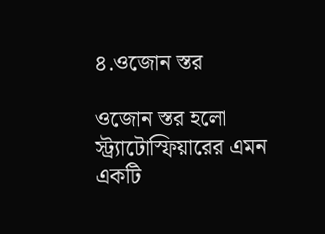৪.ওজোন স্তর

ওজোন স্তর হলো স্ট্র্যাটোস্ফিয়ারের এমন একটি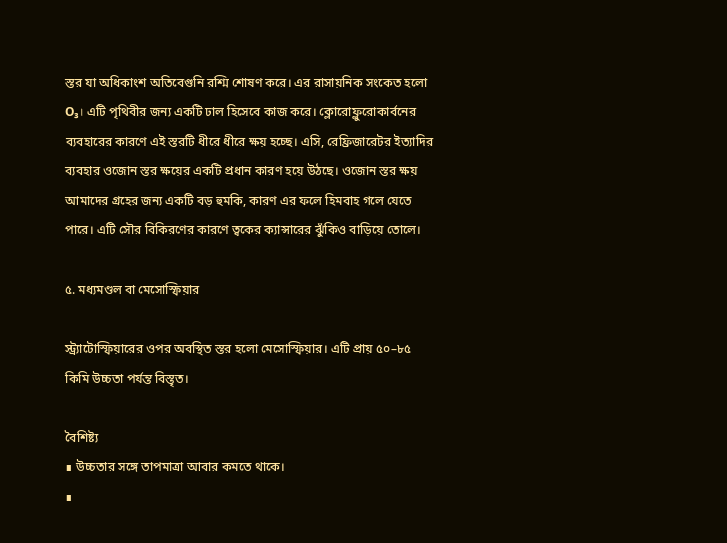স্তর যা অধিকাংশ অতিবেগুনি রশ্মি শোষণ করে। এর রাসায়নিক সংকেত হলো O₃। এটি পৃথিবীর জন্য একটি ঢাল হিসেবে কাজ করে। ক্লোরোফ্লুরোকার্বনের ব্যবহারের কারণে এই স্তরটি ধীরে ধীরে ক্ষয় হচ্ছে। এসি, রেফ্রিজারেটর ইত্যাদির ব্যবহার ওজোন স্তর ক্ষয়ের একটি প্রধান কারণ হয়ে উঠছে। ওজোন স্তর ক্ষয় আমাদের গ্রহের জন্য একটি বড় হুমকি, কারণ এর ফলে হিমবাহ গলে যেতে পারে। এটি সৌর বিকিরণের কারণে ত্বকের ক্যান্সারের ঝুঁকিও বাড়িয়ে তোলে।

৫. মধ্যমণ্ডল বা মেসোস্ফিয়ার

স্ট্র্যাটোস্ফিয়ারের ওপর অবস্থিত স্তর হলো মেসোস্ফিয়ার। এটি প্রায় ৫০–৮৫ কিমি উচ্চতা পর্যন্ত বিস্তৃত।

বৈশিষ্ট্য
∎ উচ্চতার সঙ্গে তাপমাত্রা আবার কমতে থাকে।
∎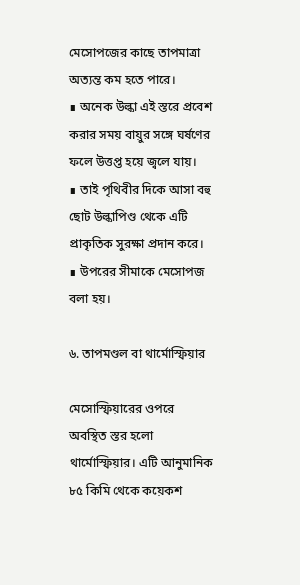মেসোপজের কাছে তাপমাত্রা অত্যন্ত কম হতে পারে।
∎ অনেক উল্কা এই স্তরে প্রবেশ করার সময় বায়ুর সঙ্গে ঘর্ষণের ফলে উত্তপ্ত হয়ে জ্বলে যায়।
∎ তাই পৃথিবীর দিকে আসা বহু ছোট উল্কাপিণ্ড থেকে এটি প্রাকৃতিক সুরক্ষা প্রদান করে।
∎ উপরের সীমাকে মেসোপজ বলা হয়।

৬. তাপমণ্ডল বা থার্মোস্ফিয়ার

মেসোস্ফিয়ারের ওপরে অবস্থিত স্তর হলো থার্মোস্ফিয়ার। এটি আনুমানিক ৮৫ কিমি থেকে কয়েকশ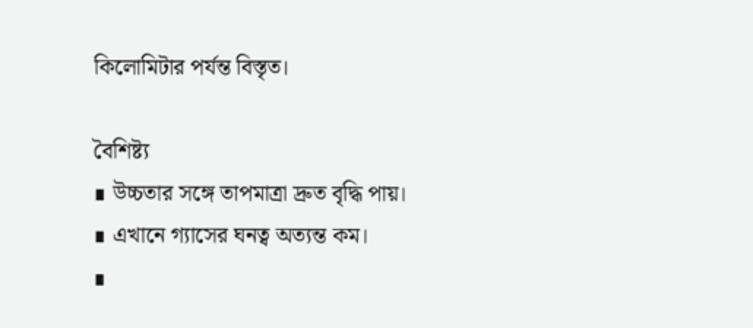কিলোমিটার পর্যন্ত বিস্তৃত।

বৈশিষ্ট্য
∎ উচ্চতার সঙ্গে তাপমাত্রা দ্রুত বৃদ্ধি পায়।
∎ এখানে গ্যাসের ঘনত্ব অত্যন্ত কম।
∎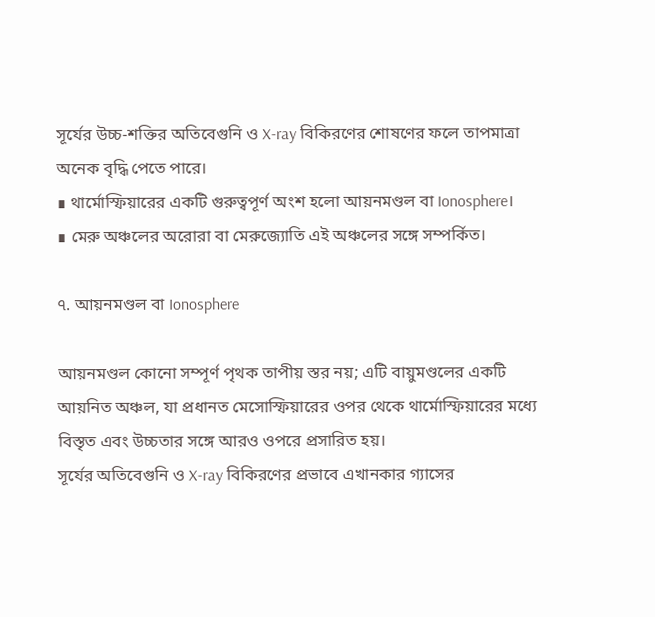সূর্যের উচ্চ-শক্তির অতিবেগুনি ও X-ray বিকিরণের শোষণের ফলে তাপমাত্রা অনেক বৃদ্ধি পেতে পারে।
∎ থার্মোস্ফিয়ারের একটি গুরুত্বপূর্ণ অংশ হলো আয়নমণ্ডল বা Ionosphere।
∎ মেরু অঞ্চলের অরোরা বা মেরুজ্যোতি এই অঞ্চলের সঙ্গে সম্পর্কিত।

৭. আয়নমণ্ডল বা Ionosphere

আয়নমণ্ডল কোনো সম্পূর্ণ পৃথক তাপীয় স্তর নয়; এটি বায়ুমণ্ডলের একটি আয়নিত অঞ্চল, যা প্রধানত মেসোস্ফিয়ারের ওপর থেকে থার্মোস্ফিয়ারের মধ্যে বিস্তৃত এবং উচ্চতার সঙ্গে আরও ওপরে প্রসারিত হয়।
সূর্যের অতিবেগুনি ও X-ray বিকিরণের প্রভাবে এখানকার গ্যাসের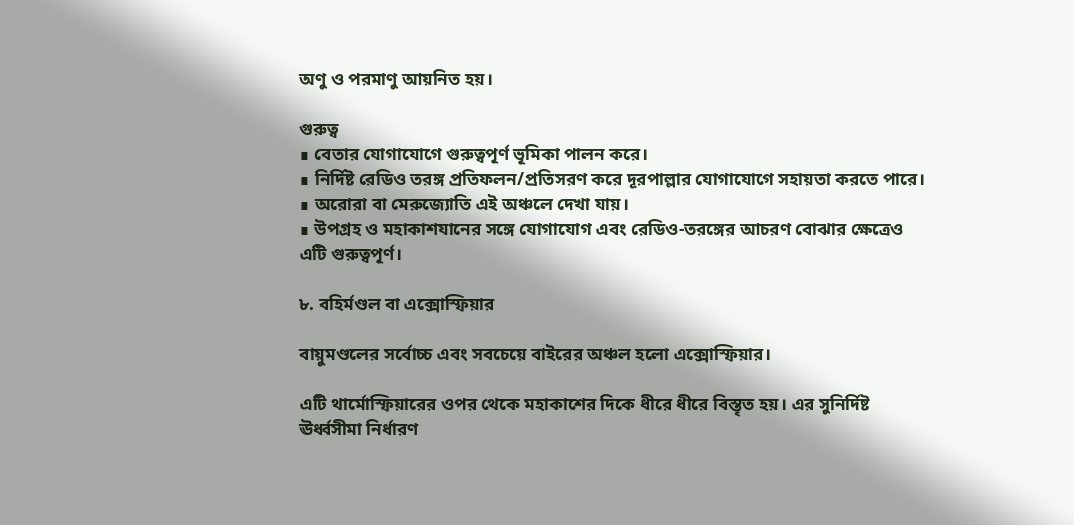অণু ও পরমাণু আয়নিত হয়।

গুরুত্ব
∎ বেতার যোগাযোগে গুরুত্বপূর্ণ ভূমিকা পালন করে।
∎ নির্দিষ্ট রেডিও তরঙ্গ প্রতিফলন/প্রতিসরণ করে দূরপাল্লার যোগাযোগে সহায়তা করতে পারে।
∎ অরোরা বা মেরুজ্যোতি এই অঞ্চলে দেখা যায়।
∎ উপগ্রহ ও মহাকাশযানের সঙ্গে যোগাযোগ এবং রেডিও-তরঙ্গের আচরণ বোঝার ক্ষেত্রেও এটি গুরুত্বপূর্ণ।

৮. বহির্মণ্ডল বা এক্সোস্ফিয়ার

বায়ুমণ্ডলের সর্বোচ্চ এবং সবচেয়ে বাইরের অঞ্চল হলো এক্সোস্ফিয়ার।

এটি থার্মোস্ফিয়ারের ওপর থেকে মহাকাশের দিকে ধীরে ধীরে বিস্তৃত হয়। এর সুনির্দিষ্ট ঊর্ধ্বসীমা নির্ধারণ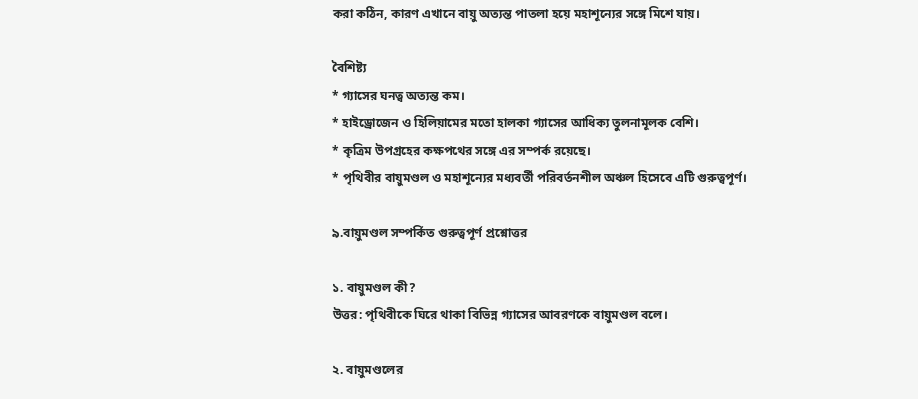করা কঠিন, কারণ এখানে বায়ু অত্যন্ত পাতলা হয়ে মহাশূন্যের সঙ্গে মিশে যায়।

বৈশিষ্ট্য
* গ্যাসের ঘনত্ব অত্যন্ত কম।
* হাইড্রোজেন ও হিলিয়ামের মতো হালকা গ্যাসের আধিক্য তুলনামূলক বেশি।
* কৃত্রিম উপগ্রহের কক্ষপথের সঙ্গে এর সম্পর্ক রয়েছে।
* পৃথিবীর বায়ুমণ্ডল ও মহাশূন্যের মধ্যবর্তী পরিবর্তনশীল অঞ্চল হিসেবে এটি গুরুত্বপূর্ণ।

৯.বায়ুমণ্ডল সম্পর্কিত গুরুত্বপূর্ণ প্রশ্নোত্তর

১. বায়ুমণ্ডল কী?
উত্তর: পৃথিবীকে ঘিরে থাকা বিভিন্ন গ্যাসের আবরণকে বায়ুমণ্ডল বলে।

২. বায়ুমণ্ডলের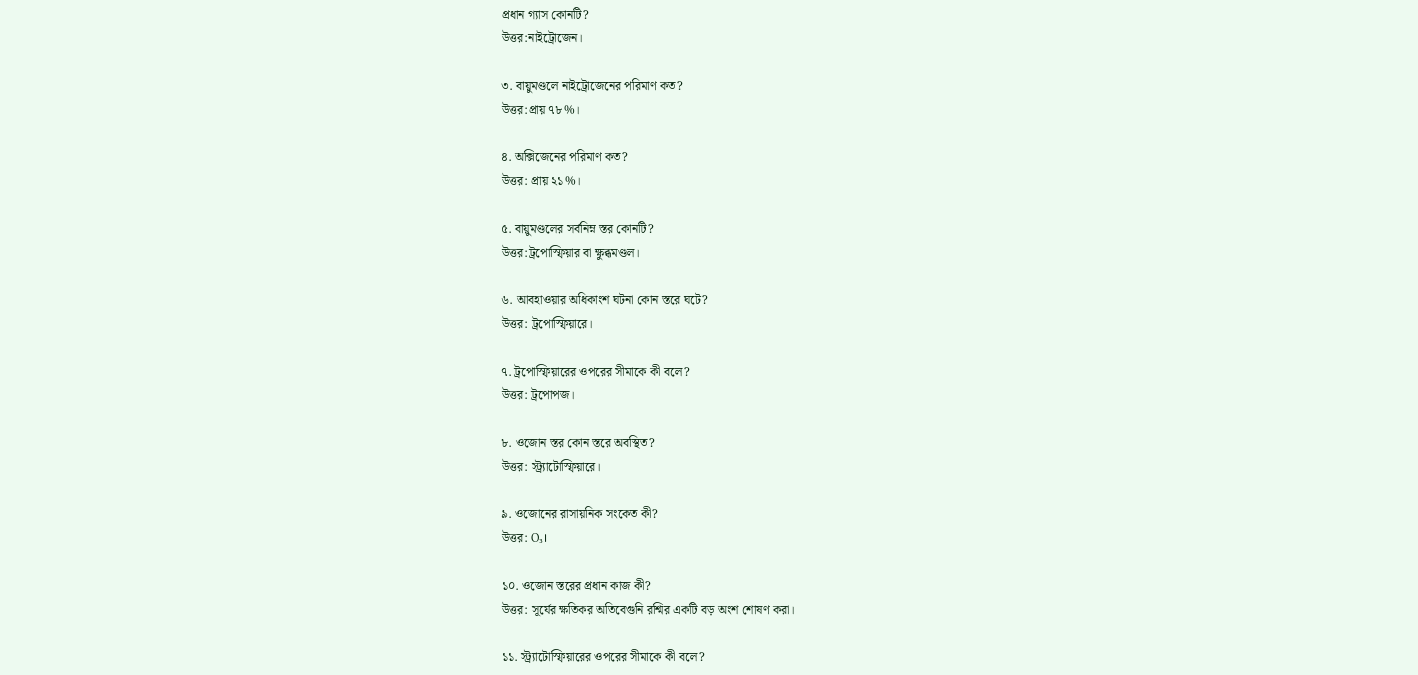প্রধান গ্যাস কোনটি?
উত্তর:নাইট্রোজেন।

৩. বায়ুমণ্ডলে নাইট্রোজেনের পরিমাণ কত?
উত্তর:প্রায় ৭৮%।

৪. অক্সিজেনের পরিমাণ কত?
উত্তর: প্রায় ২১%।

৫. বায়ুমণ্ডলের সর্বনিম্ন স্তর কোনটি?
উত্তর:ট্রপোস্ফিয়ার বা ক্ষুব্ধমণ্ডল।

৬. আবহাওয়ার অধিকাংশ ঘটনা কোন স্তরে ঘটে?
উত্তর: ট্রপোস্ফিয়ারে।

৭. ট্রপোস্ফিয়ারের ওপরের সীমাকে কী বলে?
উত্তর: ট্রপোপজ।

৮. ওজোন স্তর কোন স্তরে অবস্থিত?
উত্তর: স্ট্র্যাটোস্ফিয়ারে।

৯. ওজোনের রাসায়নিক সংকেত কী?
উত্তর: O₃।

১০. ওজোন স্তরের প্রধান কাজ কী?
উত্তর: সূর্যের ক্ষতিকর অতিবেগুনি রশ্মির একটি বড় অংশ শোষণ করা।

১১. স্ট্র্যাটোস্ফিয়ারের ওপরের সীমাকে কী বলে?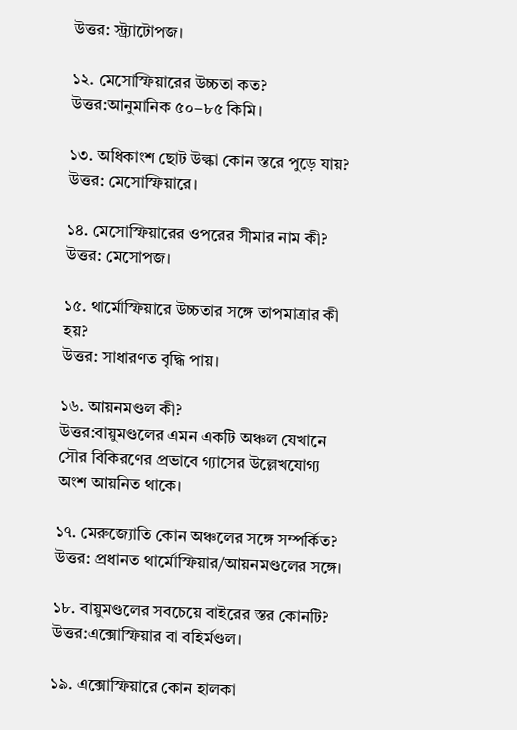উত্তর: স্ট্র্যাটোপজ।

১২. মেসোস্ফিয়ারের উচ্চতা কত?
উত্তর:আনুমানিক ৫০–৮৫ কিমি।

১৩. অধিকাংশ ছোট উল্কা কোন স্তরে পুড়ে যায়?
উত্তর: মেসোস্ফিয়ারে।

১৪. মেসোস্ফিয়ারের ওপরের সীমার নাম কী?
উত্তর: মেসোপজ।

১৫. থার্মোস্ফিয়ারে উচ্চতার সঙ্গে তাপমাত্রার কী হয়?
উত্তর: সাধারণত বৃদ্ধি পায়।

১৬. আয়নমণ্ডল কী?
উত্তর:বায়ুমণ্ডলের এমন একটি অঞ্চল যেখানে সৌর বিকিরণের প্রভাবে গ্যাসের উল্লেখযোগ্য অংশ আয়নিত থাকে।

১৭. মেরুজ্যোতি কোন অঞ্চলের সঙ্গে সম্পর্কিত?
উত্তর: প্রধানত থার্মোস্ফিয়ার/আয়নমণ্ডলের সঙ্গে।

১৮. বায়ুমণ্ডলের সবচেয়ে বাইরের স্তর কোনটি?
উত্তর:এক্সোস্ফিয়ার বা বহির্মণ্ডল।

১৯. এক্সোস্ফিয়ারে কোন হালকা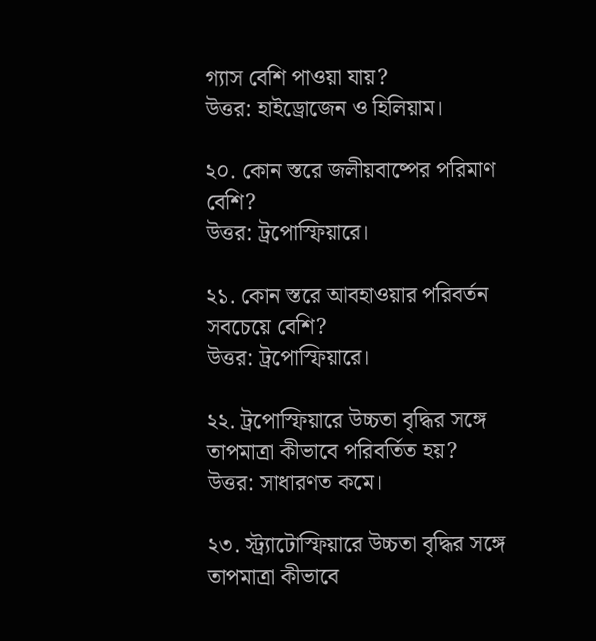গ্যাস বেশি পাওয়া যায়?
উত্তর: হাইড্রোজেন ও হিলিয়াম।

২০. কোন স্তরে জলীয়বাষ্পের পরিমাণ বেশি?
উত্তর: ট্রপোস্ফিয়ারে।

২১. কোন স্তরে আবহাওয়ার পরিবর্তন সবচেয়ে বেশি?
উত্তর: ট্রপোস্ফিয়ারে।

২২. ট্রপোস্ফিয়ারে উচ্চতা বৃদ্ধির সঙ্গে তাপমাত্রা কীভাবে পরিবর্তিত হয়?
উত্তর: সাধারণত কমে।

২৩. স্ট্র্যাটোস্ফিয়ারে উচ্চতা বৃদ্ধির সঙ্গে তাপমাত্রা কীভাবে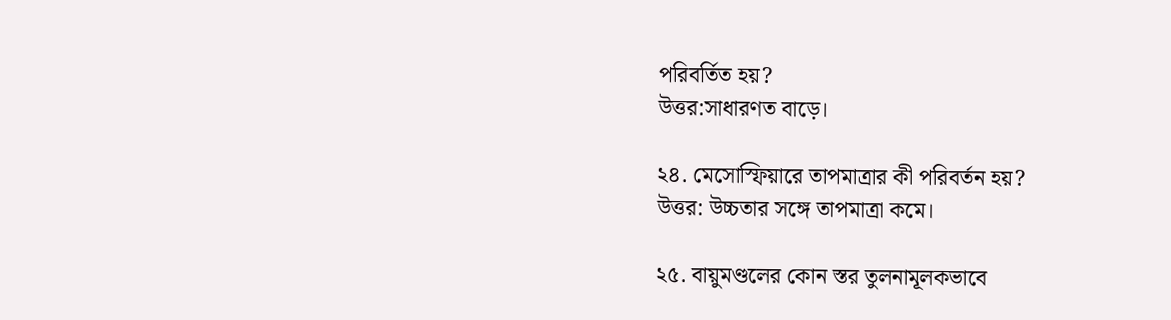পরিবর্তিত হয়?
উত্তর:সাধারণত বাড়ে।

২৪. মেসোস্ফিয়ারে তাপমাত্রার কী পরিবর্তন হয়?
উত্তর: উচ্চতার সঙ্গে তাপমাত্রা কমে।

২৫. বায়ুমণ্ডলের কোন স্তর তুলনামূলকভাবে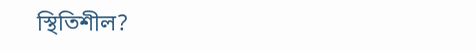স্থিতিশীল?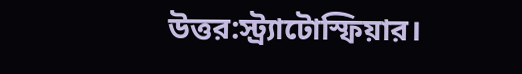উত্তর:স্ট্র্যাটোস্ফিয়ার।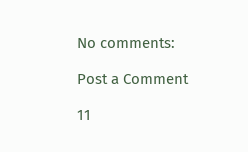No comments:

Post a Comment

11